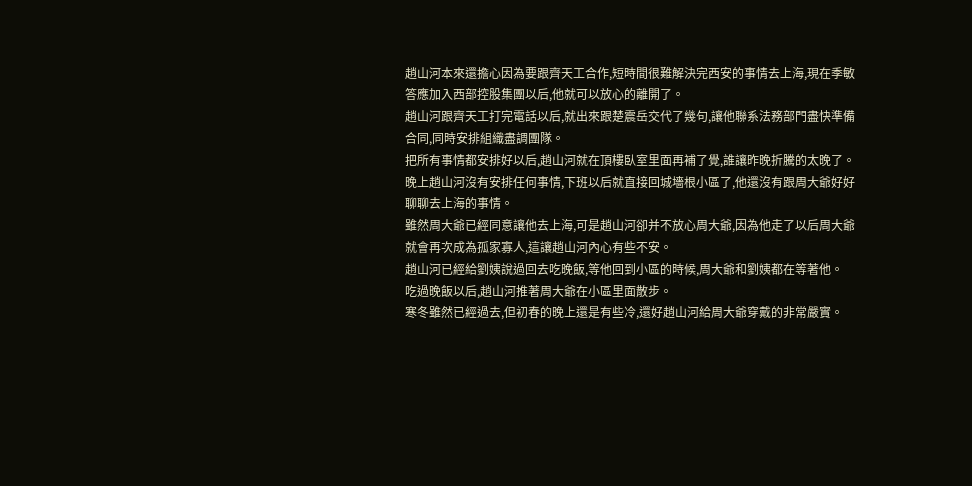趙山河本來還擔心因為要跟齊天工合作,短時間很難解決完西安的事情去上海,現在季敏答應加入西部控股集團以后,他就可以放心的離開了。
趙山河跟齊天工打完電話以后,就出來跟楚震岳交代了幾句,讓他聯系法務部門盡快準備合同,同時安排組織盡調團隊。
把所有事情都安排好以后,趙山河就在頂樓臥室里面再補了覺,誰讓昨晚折騰的太晚了。
晚上趙山河沒有安排任何事情,下班以后就直接回城墻根小區了,他還沒有跟周大爺好好聊聊去上海的事情。
雖然周大爺已經同意讓他去上海,可是趙山河卻并不放心周大爺,因為他走了以后周大爺就會再次成為孤家寡人,這讓趙山河內心有些不安。
趙山河已經給劉姨說過回去吃晚飯,等他回到小區的時候,周大爺和劉姨都在等著他。
吃過晚飯以后,趙山河推著周大爺在小區里面散步。
寒冬雖然已經過去,但初春的晚上還是有些冷,還好趙山河給周大爺穿戴的非常嚴實。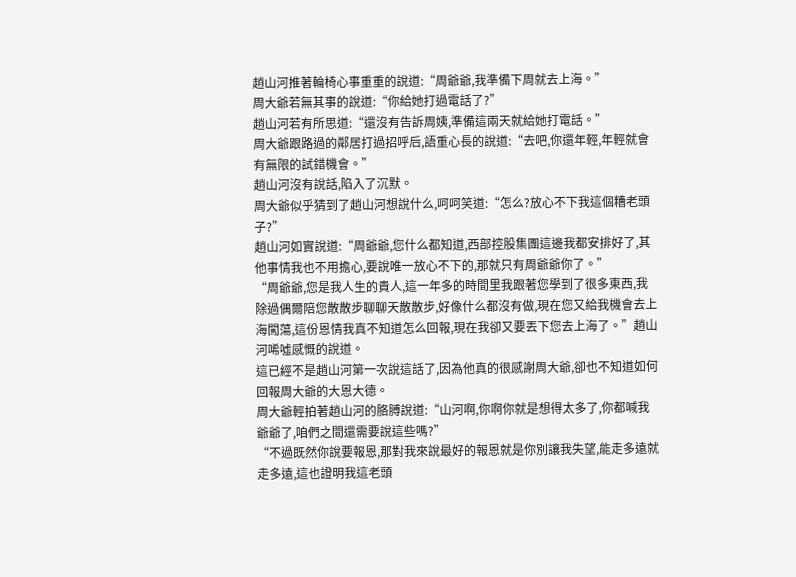趙山河推著輪椅心事重重的說道:“周爺爺,我準備下周就去上海。”
周大爺若無其事的說道:“你給她打過電話了?”
趙山河若有所思道:“還沒有告訴周姨,準備這兩天就給她打電話。”
周大爺跟路過的鄰居打過招呼后,語重心長的說道:“去吧,你還年輕,年輕就會有無限的試錯機會。”
趙山河沒有說話,陷入了沉默。
周大爺似乎猜到了趙山河想說什么,呵呵笑道:“怎么?放心不下我這個糟老頭子?”
趙山河如實說道:“周爺爺,您什么都知道,西部控股集團這邊我都安排好了,其他事情我也不用擔心,要說唯一放心不下的,那就只有周爺爺你了。”
“周爺爺,您是我人生的貴人,這一年多的時間里我跟著您學到了很多東西,我除過偶爾陪您散散步聊聊天散散步,好像什么都沒有做,現在您又給我機會去上海闖蕩,這份恩情我真不知道怎么回報,現在我卻又要丟下您去上海了。”趙山河唏噓感慨的說道。
這已經不是趙山河第一次說這話了,因為他真的很感謝周大爺,卻也不知道如何回報周大爺的大恩大德。
周大爺輕拍著趙山河的胳膊說道:“山河啊,你啊你就是想得太多了,你都喊我爺爺了,咱們之間還需要說這些嗎?”
“不過既然你說要報恩,那對我來說最好的報恩就是你別讓我失望,能走多遠就走多遠,這也證明我這老頭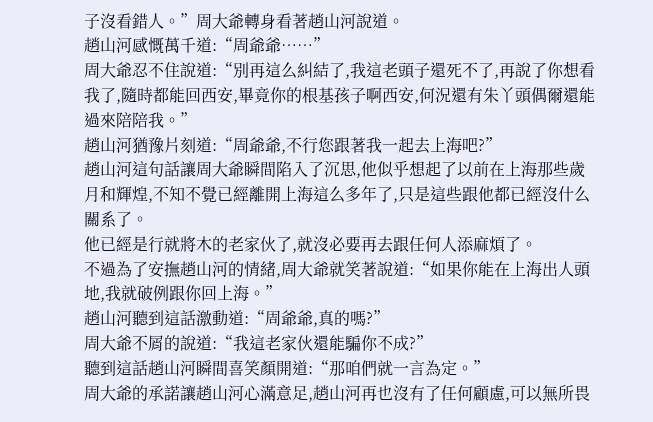子沒看錯人。”周大爺轉身看著趙山河說道。
趙山河感慨萬千道:“周爺爺……”
周大爺忍不住說道:“別再這么糾結了,我這老頭子還死不了,再說了你想看我了,隨時都能回西安,畢竟你的根基孩子啊西安,何況還有朱丫頭偶爾還能過來陪陪我。”
趙山河猶豫片刻道:“周爺爺,不行您跟著我一起去上海吧?”
趙山河這句話讓周大爺瞬間陷入了沉思,他似乎想起了以前在上海那些歲月和輝煌,不知不覺已經離開上海這么多年了,只是這些跟他都已經沒什么關系了。
他已經是行就將木的老家伙了,就沒必要再去跟任何人添麻煩了。
不過為了安撫趙山河的情緒,周大爺就笑著說道:“如果你能在上海出人頭地,我就破例跟你回上海。”
趙山河聽到這話激動道:“周爺爺,真的嗎?”
周大爺不屑的說道:“我這老家伙還能騙你不成?”
聽到這話趙山河瞬間喜笑顏開道:“那咱們就一言為定。”
周大爺的承諾讓趙山河心滿意足,趙山河再也沒有了任何顧慮,可以無所畏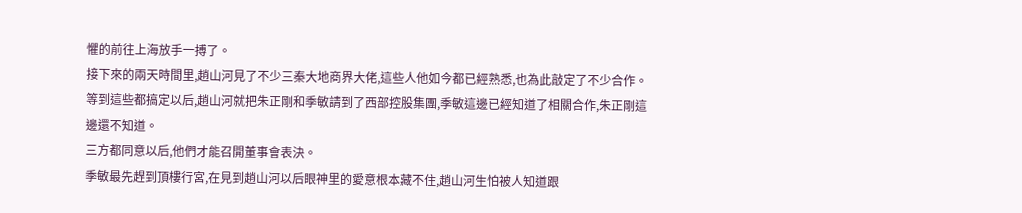懼的前往上海放手一搏了。
接下來的兩天時間里,趙山河見了不少三秦大地商界大佬,這些人他如今都已經熟悉,也為此敲定了不少合作。
等到這些都搞定以后,趙山河就把朱正剛和季敏請到了西部控股集團,季敏這邊已經知道了相關合作,朱正剛這邊還不知道。
三方都同意以后,他們才能召開董事會表決。
季敏最先趕到頂樓行宮,在見到趙山河以后眼神里的愛意根本藏不住,趙山河生怕被人知道跟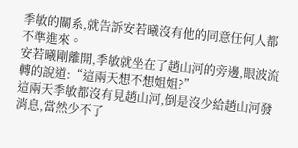季敏的關系,就告訴安若曦沒有他的同意任何人都不準進來。
安若曦剛離開,季敏就坐在了趙山河的旁邊,眼波流轉的說道:“這兩天想不想姐姐?”
這兩天季敏都沒有見趙山河,倒是沒少給趙山河發消息,當然少不了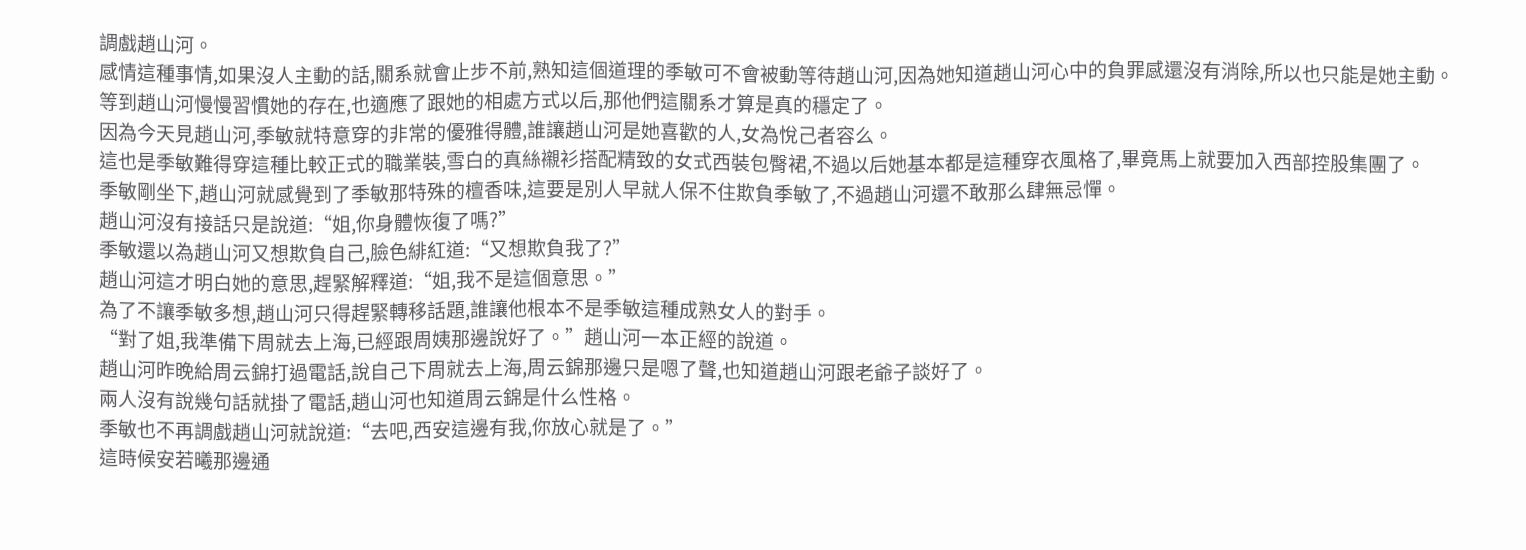調戲趙山河。
感情這種事情,如果沒人主動的話,關系就會止步不前,熟知這個道理的季敏可不會被動等待趙山河,因為她知道趙山河心中的負罪感還沒有消除,所以也只能是她主動。
等到趙山河慢慢習慣她的存在,也適應了跟她的相處方式以后,那他們這關系才算是真的穩定了。
因為今天見趙山河,季敏就特意穿的非常的優雅得體,誰讓趙山河是她喜歡的人,女為悅己者容么。
這也是季敏難得穿這種比較正式的職業裝,雪白的真絲襯衫搭配精致的女式西裝包臀裙,不過以后她基本都是這種穿衣風格了,畢竟馬上就要加入西部控股集團了。
季敏剛坐下,趙山河就感覺到了季敏那特殊的檀香味,這要是別人早就人保不住欺負季敏了,不過趙山河還不敢那么肆無忌憚。
趙山河沒有接話只是說道:“姐,你身體恢復了嗎?”
季敏還以為趙山河又想欺負自己,臉色緋紅道:“又想欺負我了?”
趙山河這才明白她的意思,趕緊解釋道:“姐,我不是這個意思。”
為了不讓季敏多想,趙山河只得趕緊轉移話題,誰讓他根本不是季敏這種成熟女人的對手。
“對了姐,我準備下周就去上海,已經跟周姨那邊說好了。”趙山河一本正經的說道。
趙山河昨晚給周云錦打過電話,說自己下周就去上海,周云錦那邊只是嗯了聲,也知道趙山河跟老爺子談好了。
兩人沒有說幾句話就掛了電話,趙山河也知道周云錦是什么性格。
季敏也不再調戲趙山河就說道:“去吧,西安這邊有我,你放心就是了。”
這時候安若曦那邊通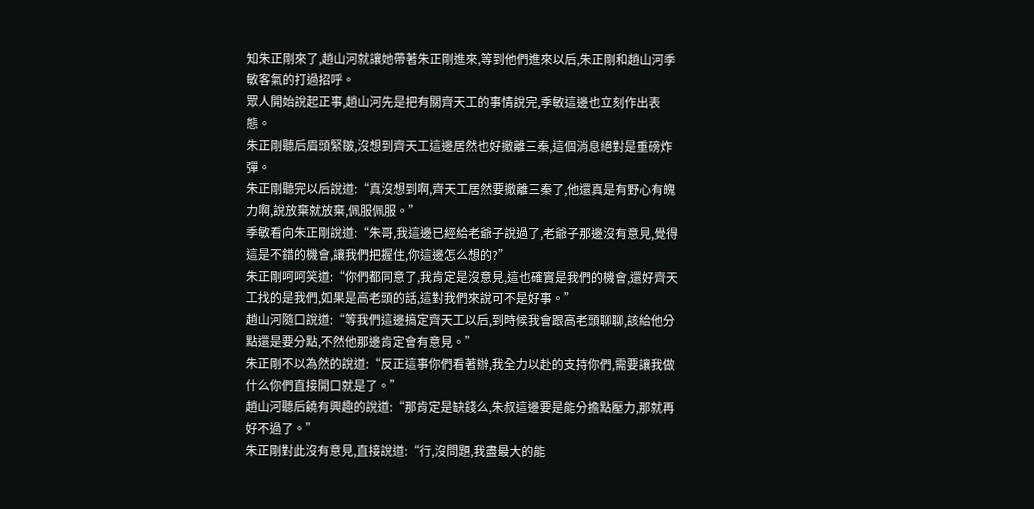知朱正剛來了,趙山河就讓她帶著朱正剛進來,等到他們進來以后,朱正剛和趙山河季敏客氣的打過招呼。
眾人開始說起正事,趙山河先是把有關齊天工的事情說完,季敏這邊也立刻作出表態。
朱正剛聽后眉頭緊皺,沒想到齊天工這邊居然也好撤離三秦,這個消息絕對是重磅炸彈。
朱正剛聽完以后說道:“真沒想到啊,齊天工居然要撤離三秦了,他還真是有野心有魄力啊,說放棄就放棄,佩服佩服。”
季敏看向朱正剛說道:“朱哥,我這邊已經給老爺子說過了,老爺子那邊沒有意見,覺得這是不錯的機會,讓我們把握住,你這邊怎么想的?”
朱正剛呵呵笑道:“你們都同意了,我肯定是沒意見,這也確實是我們的機會,還好齊天工找的是我們,如果是高老頭的話,這對我們來說可不是好事。”
趙山河隨口說道:“等我們這邊搞定齊天工以后,到時候我會跟高老頭聊聊,該給他分點還是要分點,不然他那邊肯定會有意見。”
朱正剛不以為然的說道:“反正這事你們看著辦,我全力以赴的支持你們,需要讓我做什么你們直接開口就是了。”
趙山河聽后饒有興趣的說道:“那肯定是缺錢么,朱叔這邊要是能分擔點壓力,那就再好不過了。”
朱正剛對此沒有意見,直接說道:“行,沒問題,我盡最大的能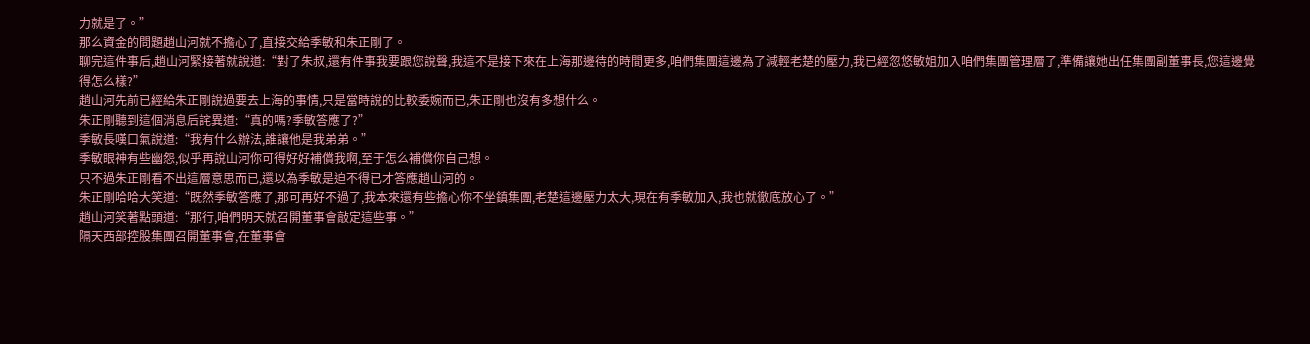力就是了。”
那么資金的問題趙山河就不擔心了,直接交給季敏和朱正剛了。
聊完這件事后,趙山河緊接著就說道:“對了朱叔,還有件事我要跟您說聲,我這不是接下來在上海那邊待的時間更多,咱們集團這邊為了減輕老楚的壓力,我已經忽悠敏姐加入咱們集團管理層了,準備讓她出任集團副董事長,您這邊覺得怎么樣?”
趙山河先前已經給朱正剛說過要去上海的事情,只是當時說的比較委婉而已,朱正剛也沒有多想什么。
朱正剛聽到這個消息后詫異道:“真的嗎?季敏答應了?”
季敏長嘆口氣說道:“我有什么辦法,誰讓他是我弟弟。”
季敏眼神有些幽怨,似乎再說山河你可得好好補償我啊,至于怎么補償你自己想。
只不過朱正剛看不出這層意思而已,還以為季敏是迫不得已才答應趙山河的。
朱正剛哈哈大笑道:“既然季敏答應了,那可再好不過了,我本來還有些擔心你不坐鎮集團,老楚這邊壓力太大,現在有季敏加入,我也就徹底放心了。”
趙山河笑著點頭道:“那行,咱們明天就召開董事會敲定這些事。”
隔天西部控股集團召開董事會,在董事會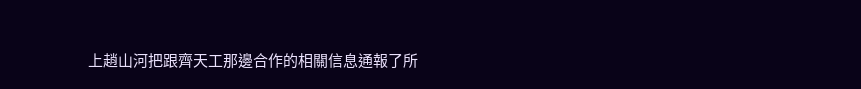上趙山河把跟齊天工那邊合作的相關信息通報了所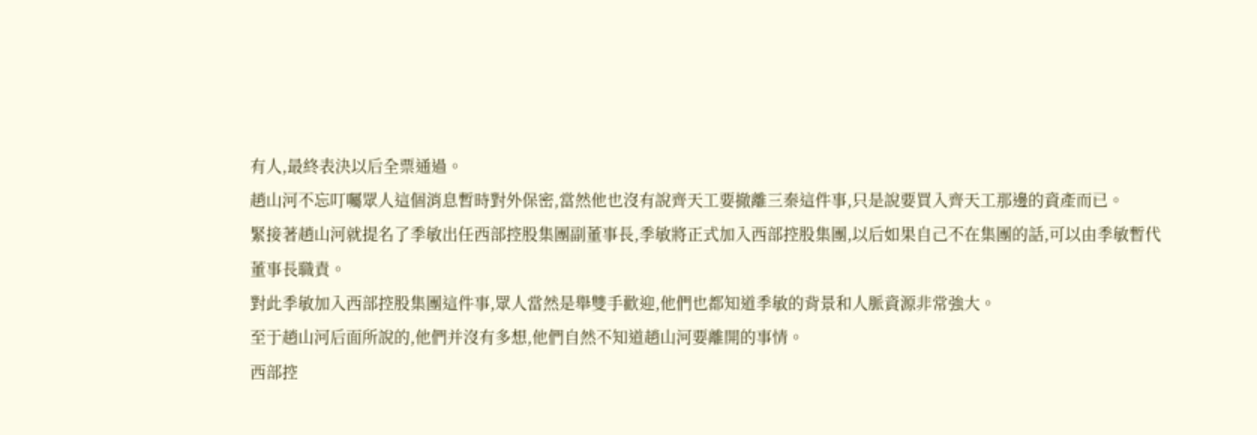有人,最終表決以后全票通過。
趙山河不忘叮囑眾人這個消息暫時對外保密,當然他也沒有說齊天工要撤離三秦這件事,只是說要買入齊天工那邊的資產而已。
緊接著趙山河就提名了季敏出任西部控股集團副董事長,季敏將正式加入西部控股集團,以后如果自己不在集團的話,可以由季敏暫代董事長職責。
對此季敏加入西部控股集團這件事,眾人當然是舉雙手歡迎,他們也都知道季敏的背景和人脈資源非常強大。
至于趙山河后面所說的,他們并沒有多想,他們自然不知道趙山河要離開的事情。
西部控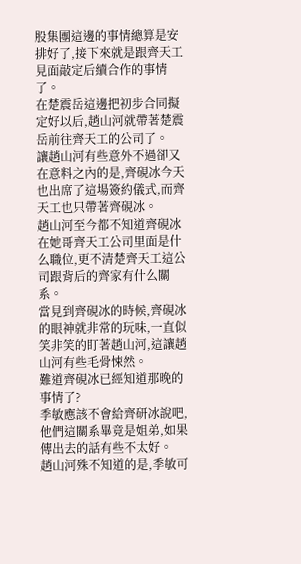股集團這邊的事情總算是安排好了,接下來就是跟齊天工見面敲定后續合作的事情了。
在楚震岳這邊把初步合同擬定好以后,趙山河就帶著楚震岳前往齊天工的公司了。
讓趙山河有些意外不過卻又在意料之內的是,齊硯冰今天也出席了這場簽約儀式,而齊天工也只帶著齊硯冰。
趙山河至今都不知道齊硯冰在她哥齊天工公司里面是什么職位,更不清楚齊天工這公司跟背后的齊家有什么關系。
當見到齊硯冰的時候,齊硯冰的眼神就非常的玩味,一直似笑非笑的盯著趙山河,這讓趙山河有些毛骨悚然。
難道齊硯冰已經知道那晚的事情了?
季敏應該不會給齊研冰說吧,他們這關系畢竟是姐弟,如果傳出去的話有些不太好。
趙山河殊不知道的是,季敏可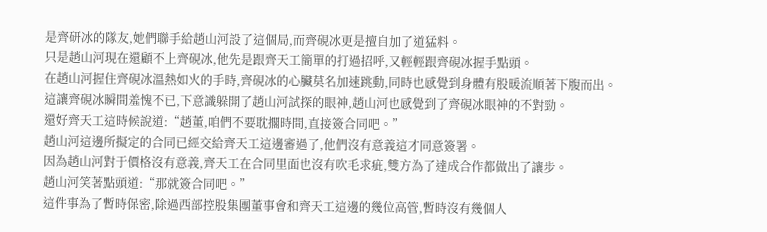是齊研冰的隊友,她們聯手給趙山河設了這個局,而齊硯冰更是擅自加了道猛料。
只是趙山河現在還顧不上齊硯冰,他先是跟齊天工簡單的打過招呼,又輕輕跟齊硯冰握手點頭。
在趙山河握住齊硯冰溫熱如火的手時,齊硯冰的心臟莫名加速跳動,同時也感覺到身體有股暖流順著下腹而出。
這讓齊硯冰瞬間羞愧不已,下意識躲開了趙山河試探的眼神,趙山河也感覺到了齊硯冰眼神的不對勁。
還好齊天工這時候說道:“趙董,咱們不要耽擱時間,直接簽合同吧。”
趙山河這邊所擬定的合同已經交給齊天工這邊審過了,他們沒有意義這才同意簽署。
因為趙山河對于價格沒有意義,齊天工在合同里面也沒有吹毛求疵,雙方為了達成合作都做出了讓步。
趙山河笑著點頭道:“那就簽合同吧。”
這件事為了暫時保密,除過西部控股集團董事會和齊天工這邊的幾位高管,暫時沒有幾個人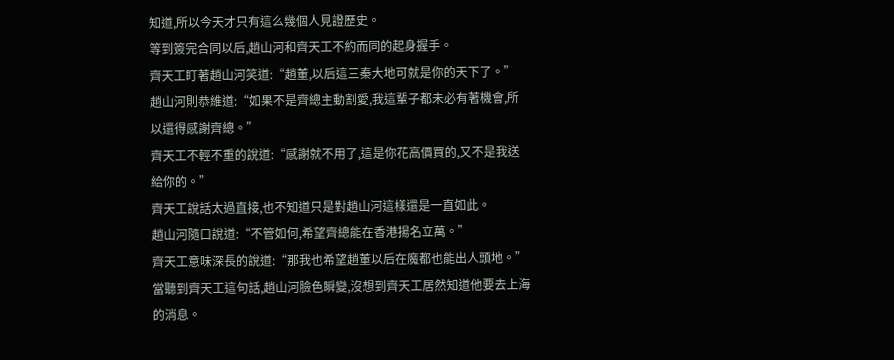知道,所以今天才只有這么幾個人見證歷史。
等到簽完合同以后,趙山河和齊天工不約而同的起身握手。
齊天工盯著趙山河笑道:“趙董,以后這三秦大地可就是你的天下了。”
趙山河則恭維道:“如果不是齊總主動割愛,我這輩子都未必有著機會,所以還得感謝齊總。”
齊天工不輕不重的說道:“感謝就不用了,這是你花高價買的,又不是我送給你的。”
齊天工說話太過直接,也不知道只是對趙山河這樣還是一直如此。
趙山河隨口說道:“不管如何,希望齊總能在香港揚名立萬。”
齊天工意味深長的說道:“那我也希望趙董以后在魔都也能出人頭地。”
當聽到齊天工這句話,趙山河臉色瞬變,沒想到齊天工居然知道他要去上海的消息。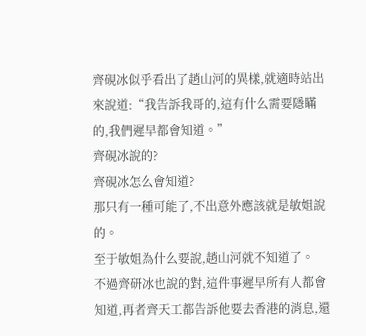齊硯冰似乎看出了趙山河的異樣,就適時站出來說道:“我告訴我哥的,這有什么需要隱瞞的,我們遲早都會知道。”
齊硯冰說的?
齊硯冰怎么會知道?
那只有一種可能了,不出意外應該就是敏姐說的。
至于敏姐為什么要說,趙山河就不知道了。
不過齊研冰也說的對,這件事遲早所有人都會知道,再者齊天工都告訴他要去香港的消息,還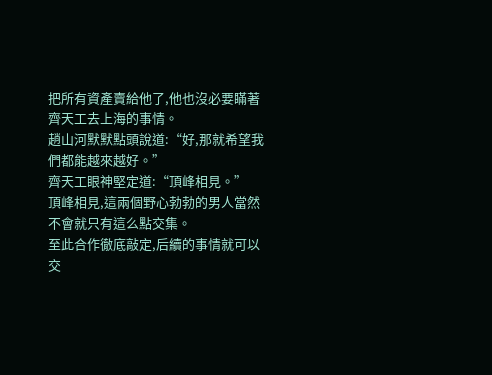把所有資產賣給他了,他也沒必要瞞著齊天工去上海的事情。
趙山河默默點頭說道:“好,那就希望我們都能越來越好。”
齊天工眼神堅定道:“頂峰相見。”
頂峰相見,這兩個野心勃勃的男人當然不會就只有這么點交集。
至此合作徹底敲定,后續的事情就可以交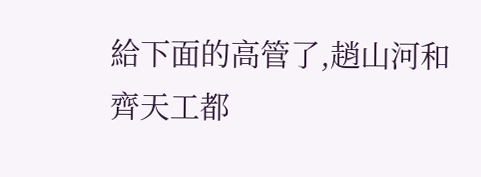給下面的高管了,趙山河和齊天工都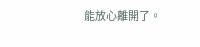能放心離開了。